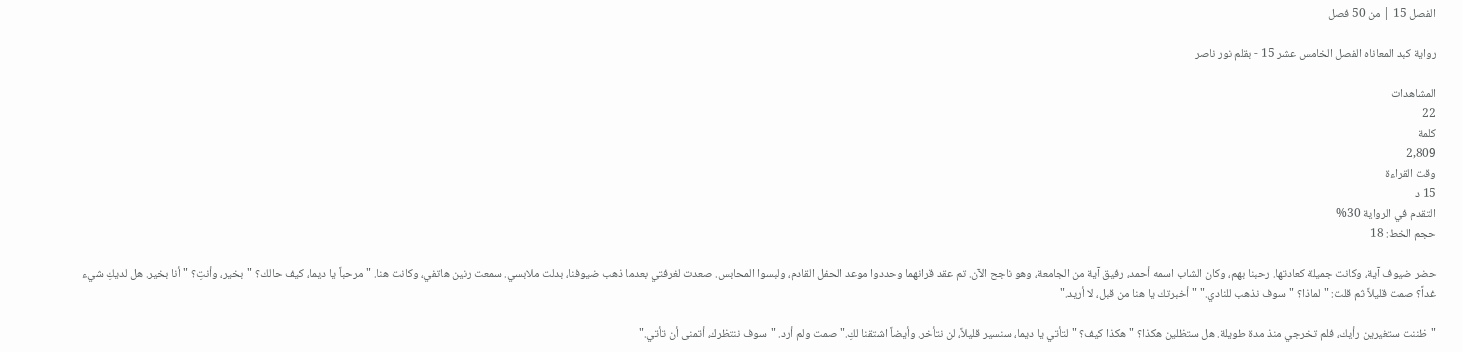الفصل 15 | من 50 فصل

رواية كبد المعاناه الفصل الخامس عشر 15 - بقلم نور ناصر

المشاهدات
22
كلمة
2,809
وقت القراءة
15 د
التقدم في الرواية 30%
حجم الخط: 18

حضر ضيوف آية، وكانت جميلة كعادتها. رحبنا بهم، وكان الشاب اسمه أحمد، رفيق آية من الجامعة، وهو ناجح الآن. تم عقد قرانهما وحددوا موعد الحفل القادم، ولبسوا المحابس. صعدت لغرفتي بعدما ذهب ضيوفنا، بدلت ملابسي. سمعت رنين هاتفي، وكانت هنا. "مرحباً يا ديما، كيف حالك؟ "بخير، وأنتِ؟ "أنا بخير. هل لديكِ شيء غداً؟ صمت قليلاً ثم قلت: "لماذا؟ "سوف نذهب للنادي." "أخبرتك يا هنا من قبل، لا أريد."

"ظننت ستغيرين رأيك، فلم تخرجي منذ مدة طويلة. هل ستظلين هكذا؟ "هكذا كيف؟ "لتأتي يا ديما، سنسير قليلاً، لن نتأخر. وأيضاً اشتقنا لكِ." صمت ولم أرد. "سوف ننتظرك، أتمنى أن تأتي."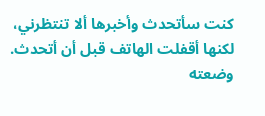كنت سأتحدث وأخبرها ألا تنتظرني، لكنها أقفلت الهاتف قبل أن أتحدث. وضعته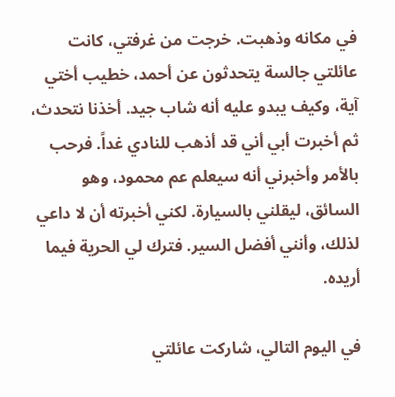في مكانه وذهبت. خرجت من غرفتي، كانت عائلتي جالسة يتحدثون عن أحمد، خطيب أختي آية، وكيف يبدو عليه أنه شاب جيد. أخذنا نتحدث، ثم أخبرت أبي أني قد أذهب للنادي غداً. فرحب بالأمر وأخبرني أنه سيعلم عم محمود، وهو السائق، ليقلني بالسيارة. لكني أخبرته أن لا داعي لذلك، وأنني أفضل السير. فترك لي الحرية فيما أريده.

في اليوم التالي، شاركت عائلتي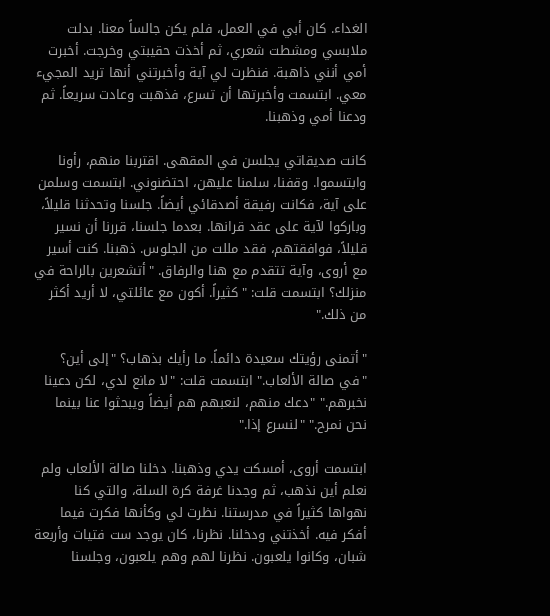الغداء. كان أبي في العمل، فلم يكن جالساً معنا. بدلت ملابسي ومشطت شعري، ثم أخذت حقيبتي وخرجت. أخبرت أمي أنني ذاهبة. فنظرت لي آية وأخبرتني أنها تريد المجيء معي. ابتسمت وأخبرتها أن تسرع، فذهبت وعادت سريعاً. ثم ودعنا أمي وذهبنا.

كانت صديقاتي يجلسن في المقهى. اقتربنا منهم، رأونا وابتسموا. وقفنا، سلمنا عليهن، احتضنوني. ابتسمت وسلمن على آية، فكانت رفيقة أصدقائي أيضاً. جلسنا وتحدثنا قليلاً، وباركوا لآية على عقد قرانها. بعدما جلسنا، قررنا أن نسير قليلاً، فوافقتهم، فقد مللت من الجلوس. ذهبنا. كنت أسير مع أروى، وآية تتقدم مع هنا والرفاق. "أتشعرين بالراحة في منزلك؟ ابتسمت قلت: "كثيراً. أكون مع عائلتي، لا أريد أكثر من ذلك."

"أتمنى رؤيتك سعيدة دائماً. ما رأيك بذهاب؟ "إلى أين؟ "في صالة الألعاب." ابتسمت قلت: "لا مانع لدي، لكن دعينا نخبرهم." "دعك منهم، لنعبهم هم أيضاً ويبحثوا عنا بينما نحن نمرح." "لنسرع إذا."

ابتسمت أروى، أمسكت يدي وذهبنا. دخلنا صالة الألعاب ولم نعلم أين نذهب، ثم وجدنا غرفة كرة السلة، والتي كنا نهواها كثيراً في مدرستنا. نظرت لي وكأنها فكرت فيما أفكر فيه. أخذتني ودخلنا. نظرنا، كان يوجد ست فتيات وأربعة شبان، وكانوا يلعبون. نظرنا لهم وهم يلعبون، وجلسنا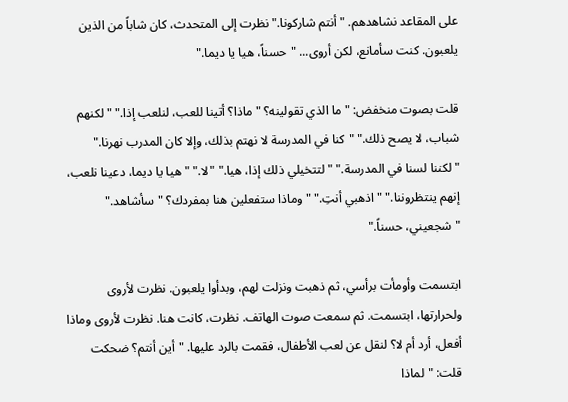على المقاعد نشاهدهم. "أنتم شاركونا." نظرت إلى المتحدث، كان شاباً من الذين يلعبون. كنت سأمانع، لكن أروى... "حسناً، هيا يا ديما."

قلت بصوت منخفض: "ما الذي تقولينه؟ "ماذا؟ أتينا للعب، لنلعب إذا." "لكنهم شباب، لا يصح ذلك." "كنا في المدرسة لا نهتم بذلك، وإلا كان المدرب نهرنا." "لكننا لسنا في المدرسة." "لتتخيلي ذلك إذا، هيا." "لا." "هيا يا ديما، دعينا نلعب، إنهم ينتظروننا." "اذهبي أنتِ." "وماذا ستفعلين هنا بمفردك؟ "سأشاهد." "شجعيني، حسناً."

ابتسمت وأومأت برأسي، ثم ذهبت ونزلت لهم، وبدأوا يلعبون. نظرت لأروى ولحرارتها، ابتسمت. ثم سمعت صوت الهاتف. نظرت، كانت هنا. نظرت لأروى وماذا أفعل، أرد أم لا؟ لنقل عن لعب الأطفال، فقمت بالرد عليها. "أين أنتم؟ ضحكت قلت: "لماذا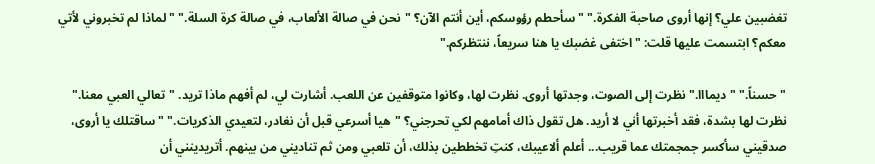تغضبين علي؟ إنها أروى صاحبة الفكرة." "سأحطم رؤوسكم، أين أنتم الآن؟ "نحن في صالة الألعاب، في صالة كرة السلة." "لماذا لم تخبروني لأتي معكم؟ ابتسمت عليها قلت: "اختفى غضبك يا هنا سريعاً، ننتظركم."

"حسناً." "ديمااا." نظرت إلى الصوت، وجدتها أروى. نظرت لها، وكانوا متوقفين عن اللعب. أشارت لي، لم أفهم ماذا تريد. "تعالي العبي معنا." نظرت لها بشدة، فقد أخبرتها أني لا أريد. هل تقول ذاك أمامهم لكي تحرجني؟ "هيا أسرعي قبل أن نغادر، لتعيدي الذكريات." "ساقتلك يا أروى، صدقيني سأكسر جمجمتك عما قريب... أعلم ألاعيبك، كنتِ تخططين بذلك، أن تلعبي ومن ثم تناديني من بينهم. أتريدينني أن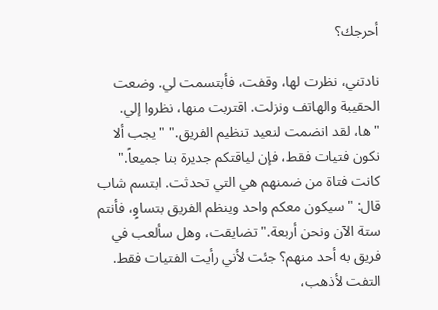أحرجك؟

نادتني، نظرت لها، وقفت، فأبتسمت لي. وضعت الحقيبة والهاتف ونزلت. اقتربت منها، نظروا إلي. "ها، لقد انضمت لنعيد تنظيم الفريق." "يجب ألا نكون فتيات فقط، فإن لياقتكم جديرة بنا جميعاً." كانت فتاة من ضمنهم هي التي تحدثت. ابتسم شاب قال: "سيكون معكم واحد وينظم الفريق بتساوٍ، فأنتم ستة الآن ونحن أربعة." تضايقت، وهل سألعب في فريق به أحد منهم؟ جئت لأني رأيت الفتيات فقط. التفت لأذهب،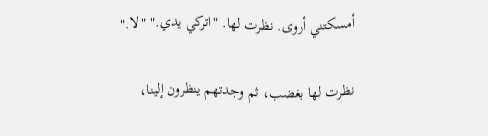أمسكتني أروى. نظرت لها. "اتركي يدي." "لا."

نظرت لها بغضب، ثم وجدتهم ينظرون إلينا،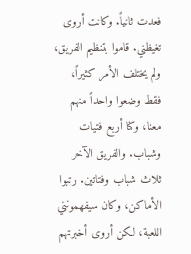فعدت ثانياً. وكانت أروى تغيظني. قاموا بتنظيم الفريق، ولم يختلف الأمر كثيراً، فقط وضعوا واحداً منهم معنا، وكنا أربع فتيات وشباب. والفريق الآخر ثلاث شباب وفتاتين. رتبوا الأماكن، وكان سيفهمونني اللعبة، لكن أروى أخبرتهم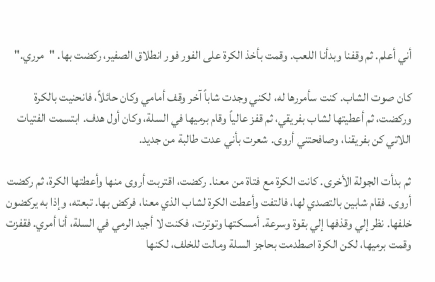أني أعلم. ثم وقفنا وبدأنا اللعب. وقمت بأخذ الكرة على الفور فور انطلاق الصفير، ركضت بها. "مرري."

كان صوت الشاب. كنت سأمررها له، لكني وجدت شاباً آخر وقف أمامي وكان حائلاً، فانحنيت بالكرة وركضت، ثم أعطيتها لشاب بفريقي، ثم قفز عالياً وقام برميها في السلة، وكان أول هدف. ابتسمت الفتيات اللاتي كن بفريقنا، وصافحتني أروى. شعرت بأني عدت طالبة من جديد.

ثم بدأت الجولة الأخرى. كانت الكرة مع فتاة من معنا. ركضت، اقتربت أروى منها وأعطتها الكرة، ثم ركضت أروى. فقام شابين بالتصدي لها، فالتفت وأعطت الكرة لشاب الذي معنا، فركض بها. تبعته، وإذا به يركضون خلفها. نظر إلي وقذفها إلي بقوة وسرعة. أمسكتها وتوترت، فكنت لا أجيد الرمي في السلة، أنا أمري. فقفزت وقمت برميها، لكن الكرة اصطدمت بحاجز السلة ومالت للخلف، لكنها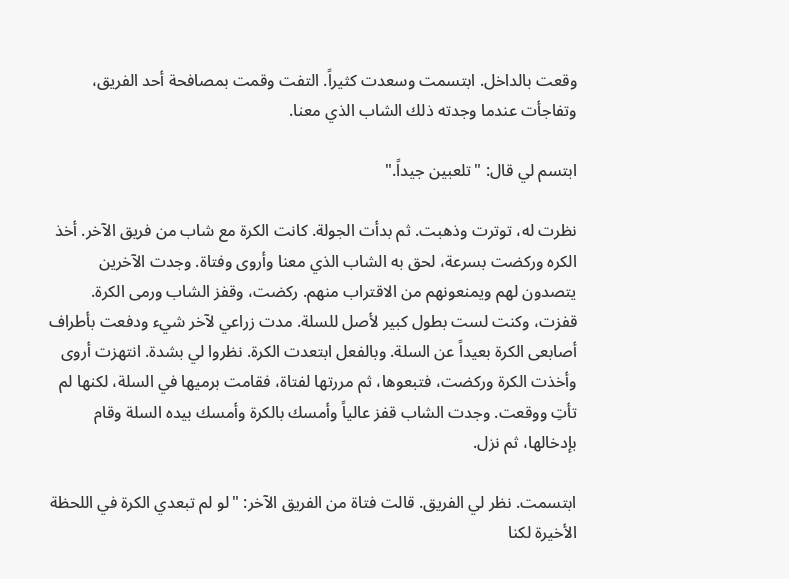وقعت بالداخل. ابتسمت وسعدت كثيراً. التفت وقمت بمصافحة أحد الفريق، وتفاجأت عندما وجدته ذلك الشاب الذي معنا.

ابتسم لي قال: "تلعبين جيداً."

نظرت له، توترت وذهبت. ثم بدأت الجولة. كانت الكرة مع شاب من فريق الآخر. أخذ الكره وركضت بسرعة، لحق به الشاب الذي معنا وأروى وفتاة. وجدت الآخرين يتصدون لهم ويمنعونهم من الاقتراب منهم. ركضت، وقفز الشاب ورمى الكرة. قفزت، وكنت لست بطول كبير لأصل للسلة. مدت زراعي لآخر شيء ودفعت بأطراف أصابعى الكرة بعيداً عن السلة. وبالفعل ابتعدت الكرة. نظروا لي بشدة. انتهزت أروى وأخذت الكرة وركضت، فتبعوها، ثم مررتها لفتاة، فقامت برميها في السلة، لكنها لم تأتِ ووقعت. وجدت الشاب قفز عالياً وأمسك بالكرة وأمسك بيده السلة وقام بإدخالها، ثم نزل.

ابتسمت. نظر لي الفريق. قالت فتاة من الفريق الآخر: "لو لم تبعدي الكرة في اللحظة الأخيرة لكنا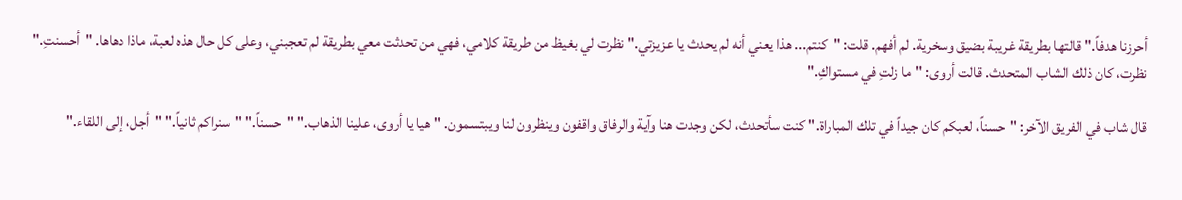أحرزنا هدفاً." قالتها بطريقة غريبة بضيق وسخرية. لم أفهم. قلت: "كنتم... هذا يعني أنه لم يحدث يا عزيزتي." نظرت لي بغيظ من طريقة كلامي، فهي من تحدثت معي بطريقة لم تعجبني، وعلى كل حال هذه لعبة، ماذا دهاها. "أحسنتِ." نظرت، كان ذلك الشاب المتحدث. قالت أروى: "ما زلتِ في مستواكِ."

قال شاب في الفريق الآخر: "حسناً، لعبكم كان جيداً في تلك المباراة." كنت سأتحدث، لكن وجدت هنا وآية والرفاق واقفون وينظرون لنا ويبتسمون. "هيا يا أروى، علينا الذهاب." "حسناً." "سنراكم ثانياً." "أجل، إلى اللقاء."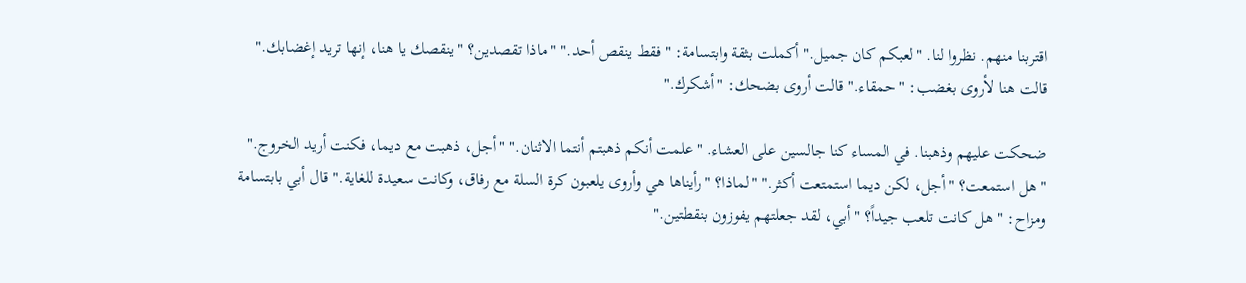اقتربنا منهم. نظروا لنا. "لعبكم كان جميل." أكملت بثقة وابتسامة: "فقط ينقص أحد." "ماذا تقصدين؟ "ينقصك يا هنا، إنها تريد إغضابك." قالت هنا لأروى بغضب: "حمقاء." قالت أروى بضحك: "أشكرك."

ضحكت عليهم وذهبنا. في المساء كنا جالسين على العشاء. "علمت أنكم ذهبتم أنتما الاثنان." "أجل، ذهبت مع ديما، فكنت أريد الخروج." "هل استمعت؟ "أجل، لكن ديما استمتعت أكثر." "لماذا؟ "رأيناها هي وأروى يلعبون كرة السلة مع رفاق، وكانت سعيدة للغاية." قال أبي بابتسامة ومزاح: "هل كانت تلعب جيداً؟ "أبي، لقد جعلتهم يفوزون بنقطتين."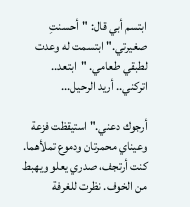ابتسم أبي قال: "أحسنتِ صغيرتي." ابتسمت له وعدت لطبقي طعامي. "ابتعد.. اتركني.. أريد الرحيل...

أرجوك دعني." استيقظت فزعة وعيناي محمرتان ودموع تملأهما. كنت أرتجف، صدري يعلو ويهبط من الخوف. نظرت للغرفة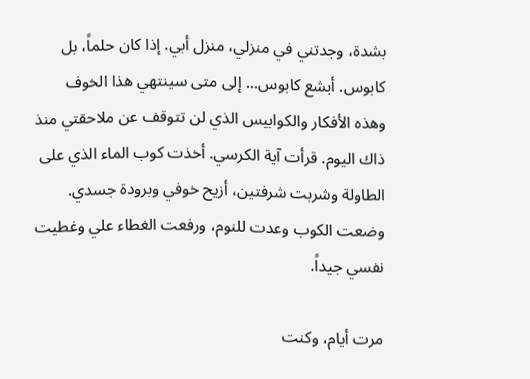بشدة، وجدتني في منزلي، منزل أبي. إذا كان حلماً، بل كابوس. أبشع كابوس... إلى متى سينتهي هذا الخوف وهذه الأفكار والكوابيس الذي لن تتوقف عن ملاحقتي منذ ذاك اليوم. قرأت آية الكرسي. أخذت كوب الماء الذي على الطاولة وشربت شرفتين، أزيح خوفي وبرودة جسدي. وضعت الكوب وعدت للنوم، ورفعت الغطاء علي وغطيت نفسي جيداً.

مرت أيام، وكنت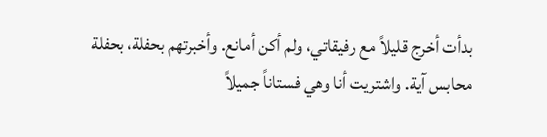بدأت أخرج قليلاً مع رفيقاتي، ولم أكن أمانع. وأخبرتهم بحفلة، بحفلة محابس آية. واشتريت أنا وهي فستاناً جميلاً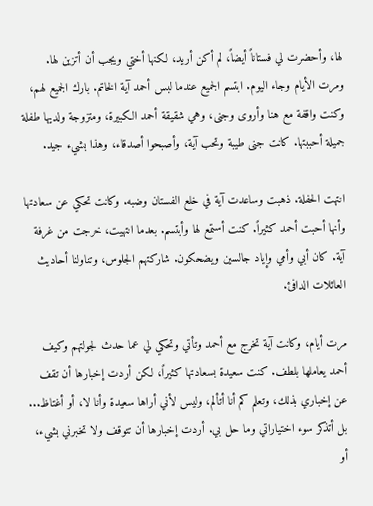لها، وأحضرت لي فستاناً أيضاً، لم أكن أريد، لكنها أختي ويجب أن أتزين لها. ومرت الأيام وجاء اليوم. ابتسم الجميع عندما لبس أحمد آية الخاتم. بارك الجميع لهم، وكنت واقفة مع هنا وأروى وجنى، وهي شقيقة أحمد الكبيرة، ومتزوجة ولديها طفلة جميلة أحببتها. كانت جنى طيبة وتحب آية، وأصبحوا أصدقاء، وهذا بشيء جيد.

انتهت الحفلة. ذهبت وساعدت آية في خلع الفستان وضبه. وكانت تحكي عن سعادتها وأنها أحبت أحمد كثيراً. كنت أستمع لها وأبتسم. بعدما انتهيت، خرجت من غرفة آية. كان أبي وأمي وإياد جالسين ويضحكون. شاركتهم الجلوس، وتناولنا أحاديث العائلات الدافئ.

مرت أيام، وكانت آية تخرج مع أحمد وتأتي وتحكي لي عما حدث لجولتهم وكيف أحمد يعاملها بلطف. كنت سعيدة بسعادتها كثيراً، لكن أردت إخبارها أن تقف عن إخباري بذلك، وتعلم كم أنا أتألم، وليس لأني أراها سعيدة وأنا لا، أو أغتاظ... بل أتذكر سوء اختياراتي وما حل بي. أردت إخبارها أن تتوقف ولا تخبرني بشيء، أو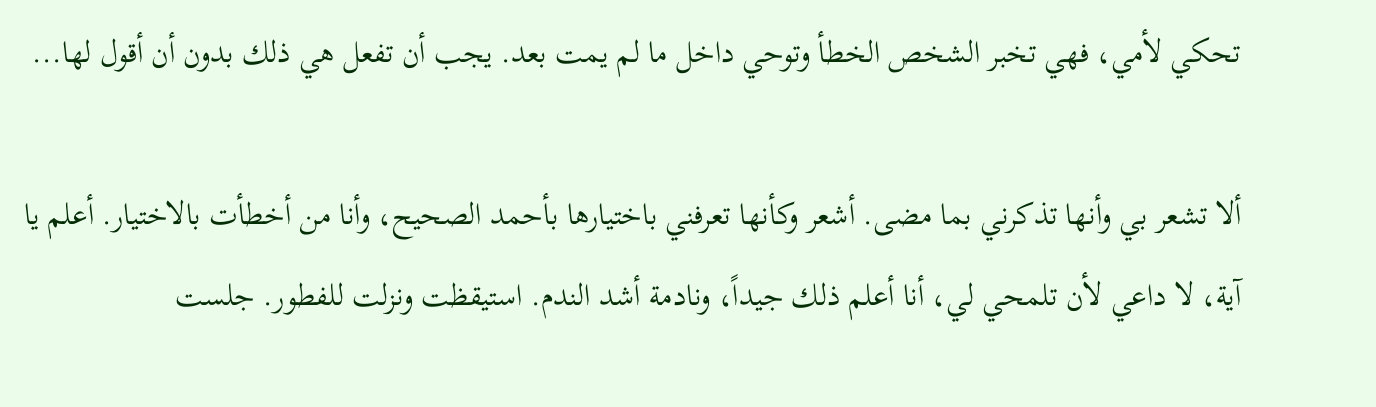تحكي لأمي، فهي تخبر الشخص الخطأ وتوحي داخل ما لم يمت بعد. يجب أن تفعل هي ذلك بدون أن أقول لها...

ألا تشعر بي وأنها تذكرني بما مضى. أشعر وكأنها تعرفني باختيارها بأحمد الصحيح، وأنا من أخطأت بالاختيار. أعلم يا آية، لا داعي لأن تلمحي لي، أنا أعلم ذلك جيداً، ونادمة أشد الندم. استيقظت ونزلت للفطور. جلست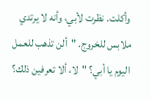وأكلت. نظرت لأبي، وأنه لا يرتدي ملابس للخروج. "ألن تذهب للعمل اليوم يا أبي؟ "لا، ألا تعرفين ذلك؟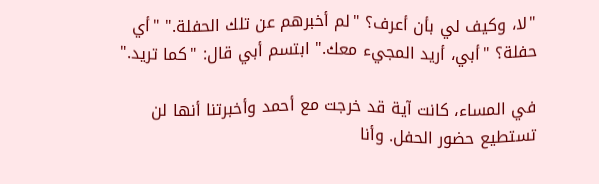"لا، وكيف لي بأن أعرف؟ "لم أخبرهم عن تلك الحفلة." "أي حفلة؟ "أبي، أريد المجيء معك." ابتسم أبي قال: "كما تريد."

في المساء، كانت آية قد خرجت مع أحمد وأخبرتنا أنها لن تستطيع حضور الحفل. وأنا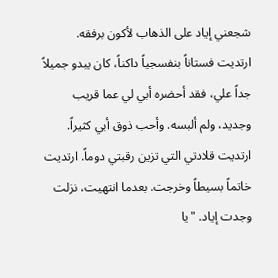شجعني إياد على الذهاب لأكون برفقه. ارتديت فستاناً بنفسجياً داكناً، كان يبدو جميلاً جداً علي، فقد أحضره أبي لي عما قريب وجديد، ولم ألبسه. وأحب ذوق أبي كثيراً. ارتديت قلادتي التي تزين رقبتي دوماً. ارتديت خاتماً بسيطاً وخرجت. بعدما انتهيت، نزلت وجدت إياد. "يا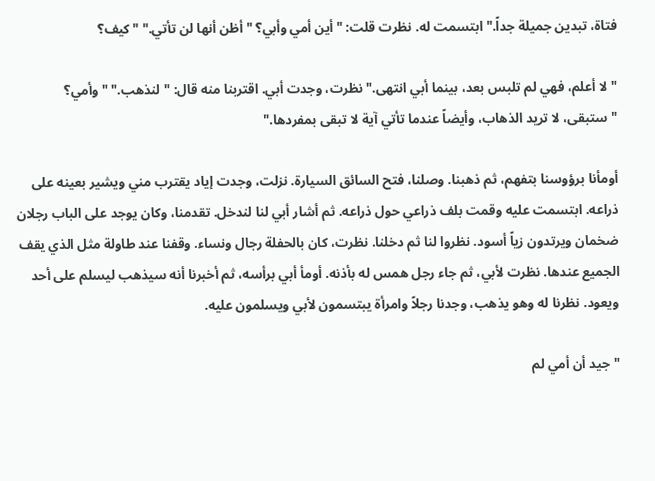فتاة، تبدين جميلة جداً." ابتسمت له. نظرت قلت: "أين أمي وأبي؟ "أظن أنها لن تأتي." "كيف؟

"لا أعلم، فهي لم تلبس بعد، بينما أبي انتهى." نظرت، وجدت أبي. اقتربنا منه قال: "لنذهب." "وأمي؟ "ستبقى، لا تريد الذهاب، وأيضاً عندما تأتي آية لا تبقى بمفردها."

أومأنا برؤوسنا بتفهم، ثم ذهبنا. وصلنا، فتح السائق السيارة. نزلت، وجدت إياد يقترب مني ويشير بعينه على ذراعه. ابتسمت عليه وقمت بلف ذراعي حول ذراعه. ثم أشار أبي لنا لندخل. تقدمنا، وكان يوجد على الباب رجلان ضخمان ويرتدون زياً أسود. نظروا لنا ثم دخلنا. نظرت، كان بالحفلة رجال ونساء. وقفنا عند طاولة مثل الذي يقف الجميع عندها. نظرت لأبي، ثم جاء رجل همس له بأذنه. أومأ أبي برأسه، ثم أخبرنا أنه سيذهب ليسلم على أحد ويعود. نظرنا له وهو يذهب، وجدنا رجلاً وامرأة يبتسمون لأبي ويسلمون عليه.

"جيد أن أمي لم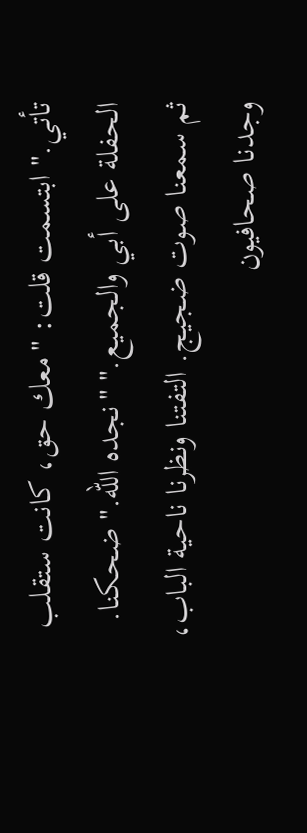تأتي." ابتسمت قلت: "معك حق، كانت ستقلب الحفلة على أبي والجميع." "نجده الله." ضحكنا. ثم سمعنا صوت ضجيج. التفتنا ونظرنا ناحية الباب، وجدنا صحافيون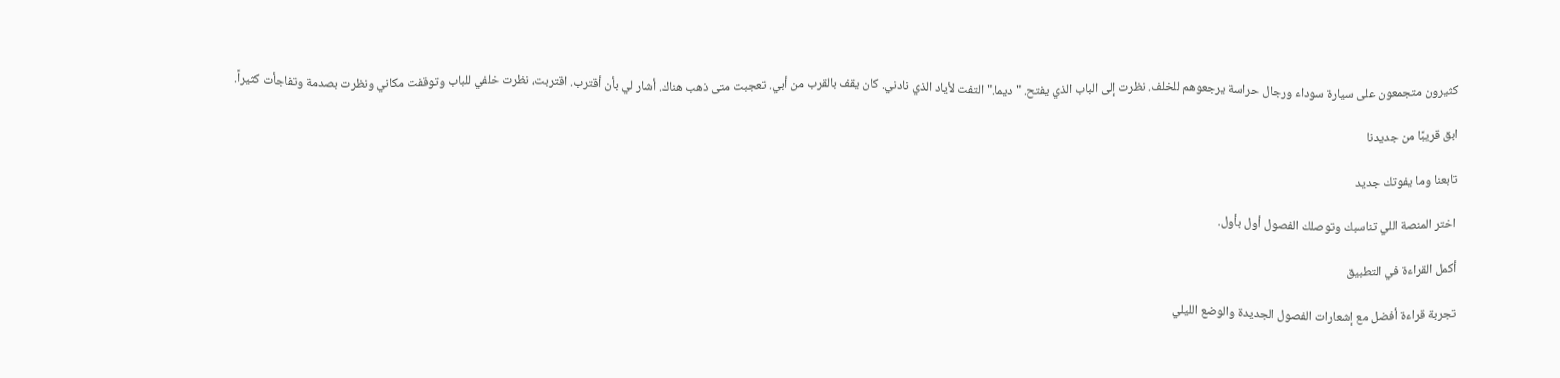كثيرون متجمعون على سيارة سوداء ورجال حراسة يرجعوهم للخلف. نظرت إلى الباب الذي يفتح. "ديما." التفت لأياد الذي نادني. كان يقف بالقرب من أبي. تعجبت متى ذهب هناك. أشار لي بأن أقترب. اقتربت، نظرت خلفي للباب وتوقفت مكاني ونظرت بصدمة وتفاجأت كثيراً.

ابق قريبًا من جديدنا

تابعنا وما يفوتك جديد

اختر المنصة اللي تناسبك وتوصلك الفصول أول بأول.

أكمل القراءة في التطبيق

تجربة قراءة أفضل مع إشعارات الفصول الجديدة والوضع الليلي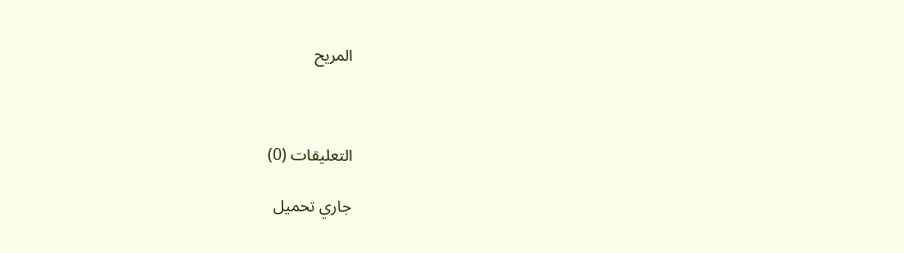المريح



التعليقات (0)

جاري تحميل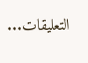التعليقات...